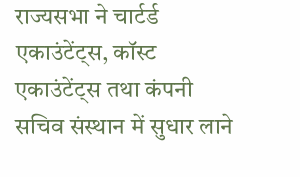राज्यसभा ने चार्टर्ड एकाउंटेंट्स, कॉस्ट एकाउंटेंट्स तथा कंपनी सचिव संस्थान में सुधार लाने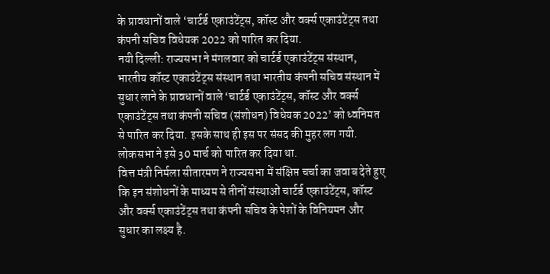के प्रावधानों वाले ‘चार्टर्ड एकाउंटेंट्स, कॉस्ट और वर्क्स एकाउंटेंट्स तथा कंपनी सचिव विधेयक 2022 को पारित कर दिया.
नयी दिल्ली: राज्यसभा ने मंगलवार को चार्टर्ड एकाउंटेंट्स संस्थान, भारतीय कॉस्ट एकाउंटेंट्स संस्थान तथा भारतीय कंपनी सचिव संस्थान में सुधार लाने के प्रावधानों वाले ‘चार्टर्ड एकाउंटेंट्स, कॉस्ट और वर्क्स एकाउंटेंट्स तथा कंपनी सचिव (संशोधन) विधेयक 2022’ को ध्वनिमत से पारित कर दिया. इसके साथ ही इस पर संसद की मुहर लग गयी.
लोकसभा ने इसे 30 मार्च को पारित कर दिया था.
वित्त मंत्री निर्मला सीतारमण ने राज्यसभा में संक्षिप्त चर्चा का जवाब देते हुए कि इन संशोधनों के माध्यम से तीनों संस्थाओं चार्टर्ड एकाउंटेंट्स, कॉस्ट और वर्क्स एकाउंटेंट्स तथा कंपनी सचिव के पेशों के विनियमन और सुधार का लक्ष्य है.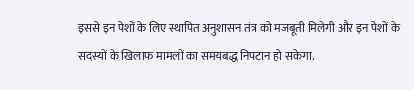इससे इन पेशों के लिए स्थापित अनुशासन तंत्र को मजबूती मिलेगी और इन पेशों के सदस्यों के खिलाफ मामलों का समयबद्ध निपटान हो सकेगा.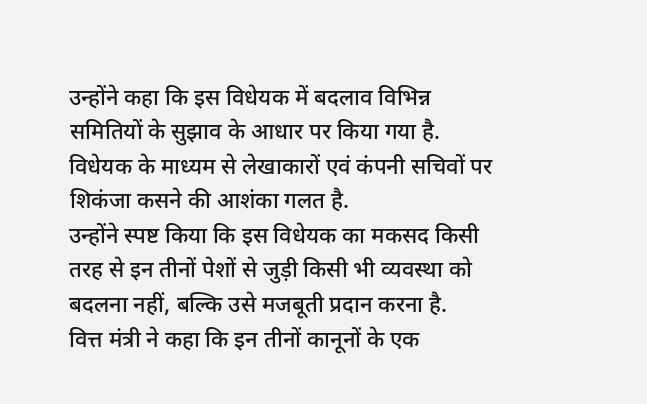उन्होंने कहा कि इस विधेयक में बदलाव विभिन्न समितियों के सुझाव के आधार पर किया गया है.
विधेयक के माध्यम से लेखाकारों एवं कंपनी सचिवों पर शिकंजा कसने की आशंका गलत है.
उन्होंने स्पष्ट किया कि इस विधेयक का मकसद किसी तरह से इन तीनों पेशों से जुड़ी किसी भी व्यवस्था को बदलना नहीं, बल्कि उसे मजबूती प्रदान करना है.
वित्त मंत्री ने कहा कि इन तीनों कानूनों के एक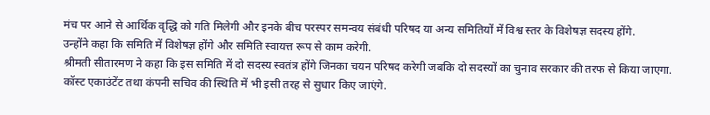मंच पर आने से आर्थिक वृद्धि को गति मिलेगी और इनके बीच परस्पर समन्वय संबंधी परिषद या अन्य समितियों में विश्व स्तर के विशेषज्ञ सदस्य होंगे.
उन्होंने कहा कि समिति में विशेषज्ञ होंगे और समिति स्वायत्त रूप से काम करेगी.
श्रीमती सीतारमण ने कहा कि इस समिति में दो सदस्य स्वतंत्र होंगे जिनका चयन परिषद करेगी जबकि दो सदस्यों का चुनाव सरकार की तरफ से किया जाएगा.
कॉस्ट एकाउंटेंट तथा कंपनी सचिव की स्थिति में भी इसी तरह से सुधार किए जाएंगे.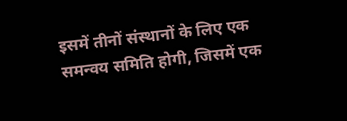इसमें तीनों संस्थानों के लिए एक समन्वय समिति होगी, जिसमें एक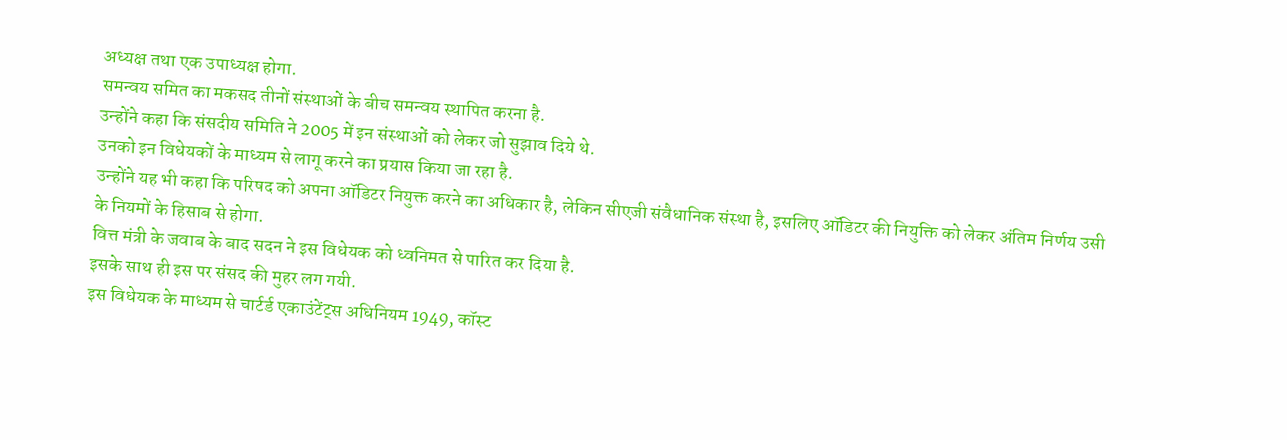अध्यक्ष तथा एक उपाध्यक्ष होगा.
समन्वय समित का मकसद तीनों संस्थाओं के बीच समन्वय स्थापित करना है.
उन्होंने कहा कि संसदीय समिति ने 2005 में इन संस्थाओं को लेकर जो सुझाव दिये थे.
उनको इन विधेयकों के माध्यम से लागू करने का प्रयास किया जा रहा है.
उन्होंने यह भी कहा कि परिषद को अपना ऑडिटर नियुक्त करने का अधिकार है, लेकिन सीएजी संवैधानिक संस्था है, इसलिए ऑडिटर की नियुक्ति को लेकर अंतिम निर्णय उसी के नियमों के हिसाब से होगा.
वित्त मंत्री के जवाब के बाद सदन ने इस विधेयक को ध्वनिमत से पारित कर दिया है.
इसके साथ ही इस पर संसद की मुहर लग गयी.
इस विधेयक के माध्यम से चार्टर्ड एकाउंटेंट्स अधिनियम 1949, कॉस्ट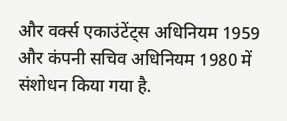और वर्क्स एकाउंटेंट्स अधिनियम 1959 और कंपनी सचिव अधिनियम 1980 में संशोधन किया गया है.